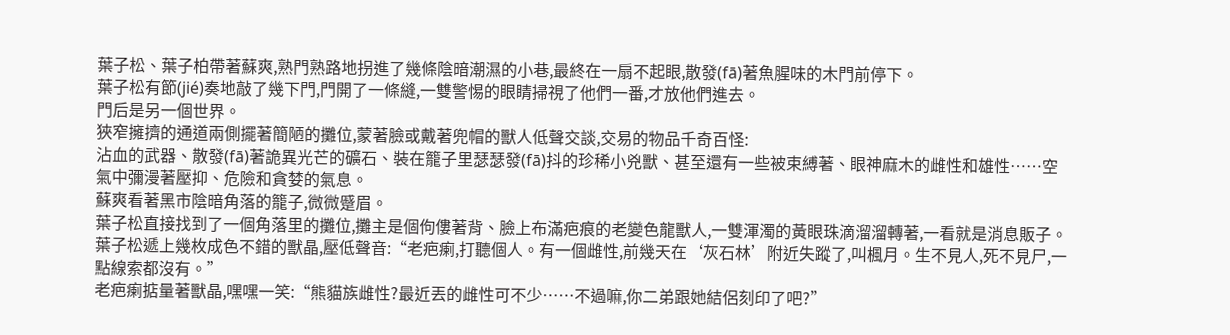葉子松、葉子柏帶著蘇爽,熟門熟路地拐進了幾條陰暗潮濕的小巷,最終在一扇不起眼,散發(fā)著魚腥味的木門前停下。
葉子松有節(jié)奏地敲了幾下門,門開了一條縫,一雙警惕的眼睛掃視了他們一番,才放他們進去。
門后是另一個世界。
狹窄擁擠的通道兩側擺著簡陋的攤位,蒙著臉或戴著兜帽的獸人低聲交談,交易的物品千奇百怪:
沾血的武器、散發(fā)著詭異光芒的礦石、裝在籠子里瑟瑟發(fā)抖的珍稀小兇獸、甚至還有一些被束縛著、眼神麻木的雌性和雄性……空氣中彌漫著壓抑、危險和貪婪的氣息。
蘇爽看著黑市陰暗角落的籠子,微微蹙眉。
葉子松直接找到了一個角落里的攤位,攤主是個佝僂著背、臉上布滿疤痕的老變色龍獸人,一雙渾濁的黃眼珠滴溜溜轉著,一看就是消息販子。
葉子松遞上幾枚成色不錯的獸晶,壓低聲音:“老疤瘌,打聽個人。有一個雌性,前幾天在‘灰石林’附近失蹤了,叫楓月。生不見人,死不見尸,一點線索都沒有。”
老疤瘌掂量著獸晶,嘿嘿一笑:“熊貓族雌性?最近丟的雌性可不少……不過嘛,你二弟跟她結侶刻印了吧?”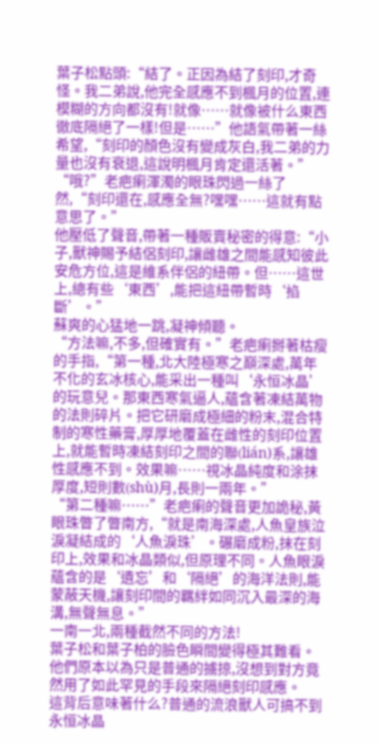葉子松點頭:“結了。正因為結了刻印,才奇怪。我二弟說,他完全感應不到楓月的位置,連模糊的方向都沒有!就像……就像被什么東西徹底隔絕了一樣!但是……”他語氣帶著一絲希望,“刻印的顏色沒有變成灰白,我二弟的力量也沒有衰退,這說明楓月肯定還活著。”
“哦?”老疤瘌渾濁的眼珠閃過一絲了然,“刻印還在,感應全無?嘿嘿……這就有點意思了。”
他壓低了聲音,帶著一種販賣秘密的得意:“小子,獸神賜予結侶刻印,讓雌雄之間能感知彼此安危方位,這是維系伴侶的紐帶。但……這世上,總有些‘東西’,能把這紐帶暫時‘掐斷’。”
蘇爽的心猛地一跳,凝神傾聽。
“方法嘛,不多,但確實有。”老疤瘌掰著枯瘦的手指,“第一種,北大陸極寒之巔深處,萬年不化的玄冰核心,能采出一種叫‘永恒冰晶’的玩意兒。那東西寒氣逼人,蘊含著凍結萬物的法則碎片。把它研磨成極細的粉末,混合特制的寒性藥膏,厚厚地覆蓋在雌性的刻印位置上,就能暫時凍結刻印之間的聯(lián)系,讓雄性感應不到。效果嘛……視冰晶純度和涂抹厚度,短則數(shù)月,長則一兩年。”
“第二種嘛……”老疤瘌的聲音更加詭秘,黃眼珠瞥了瞥南方,“就是南海深處,人魚皇族泣淚凝結成的‘人魚淚珠’。碾磨成粉,抹在刻印上,效果和冰晶類似,但原理不同。人魚眼淚蘊含的是‘遺忘’和‘隔絕’的海洋法則,能蒙蔽天機,讓刻印間的羈絆如同沉入最深的海溝,無聲無息。”
一南一北,兩種截然不同的方法!
葉子松和葉子柏的臉色瞬間變得極其難看。
他們原本以為只是普通的擄掠,沒想到對方竟然用了如此罕見的手段來隔絕刻印感應。
這背后意味著什么?普通的流浪獸人可搞不到永恒冰晶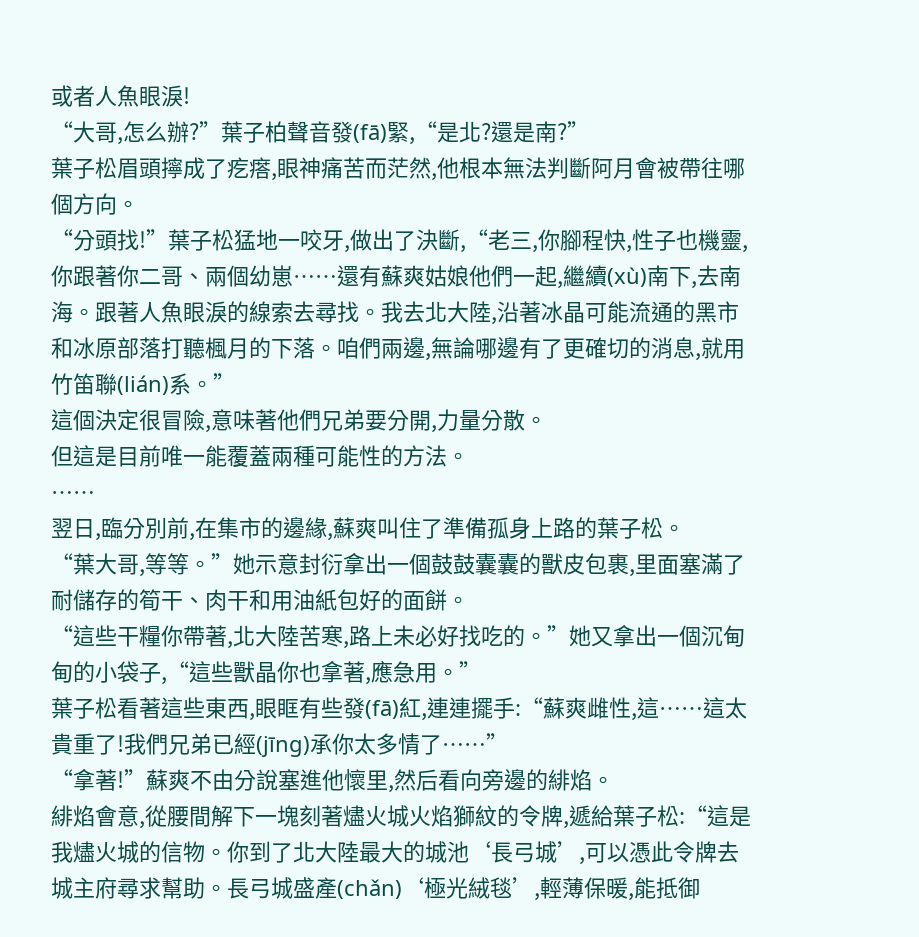或者人魚眼淚!
“大哥,怎么辦?”葉子柏聲音發(fā)緊,“是北?還是南?”
葉子松眉頭擰成了疙瘩,眼神痛苦而茫然,他根本無法判斷阿月會被帶往哪個方向。
“分頭找!”葉子松猛地一咬牙,做出了決斷,“老三,你腳程快,性子也機靈,你跟著你二哥、兩個幼崽……還有蘇爽姑娘他們一起,繼續(xù)南下,去南海。跟著人魚眼淚的線索去尋找。我去北大陸,沿著冰晶可能流通的黑市和冰原部落打聽楓月的下落。咱們兩邊,無論哪邊有了更確切的消息,就用竹笛聯(lián)系。”
這個決定很冒險,意味著他們兄弟要分開,力量分散。
但這是目前唯一能覆蓋兩種可能性的方法。
……
翌日,臨分別前,在集市的邊緣,蘇爽叫住了準備孤身上路的葉子松。
“葉大哥,等等。”她示意封衍拿出一個鼓鼓囊囊的獸皮包裹,里面塞滿了耐儲存的筍干、肉干和用油紙包好的面餅。
“這些干糧你帶著,北大陸苦寒,路上未必好找吃的。”她又拿出一個沉甸甸的小袋子,“這些獸晶你也拿著,應急用。”
葉子松看著這些東西,眼眶有些發(fā)紅,連連擺手:“蘇爽雌性,這……這太貴重了!我們兄弟已經(jīng)承你太多情了……”
“拿著!”蘇爽不由分說塞進他懷里,然后看向旁邊的緋焰。
緋焰會意,從腰間解下一塊刻著燼火城火焰獅紋的令牌,遞給葉子松:“這是我燼火城的信物。你到了北大陸最大的城池‘長弓城’,可以憑此令牌去城主府尋求幫助。長弓城盛產(chǎn)‘極光絨毯’,輕薄保暖,能抵御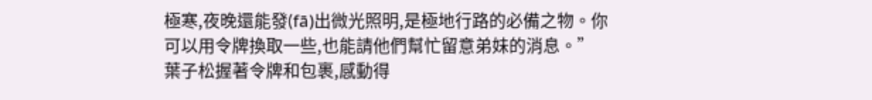極寒,夜晚還能發(fā)出微光照明,是極地行路的必備之物。你可以用令牌換取一些,也能請他們幫忙留意弟妹的消息。”
葉子松握著令牌和包裹,感動得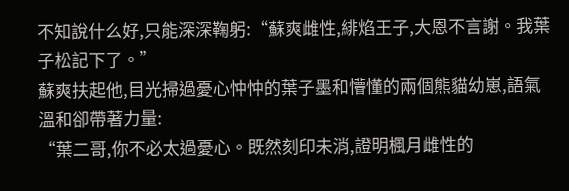不知說什么好,只能深深鞠躬:“蘇爽雌性,緋焰王子,大恩不言謝。我葉子松記下了。”
蘇爽扶起他,目光掃過憂心忡忡的葉子墨和懵懂的兩個熊貓幼崽,語氣溫和卻帶著力量:
“葉二哥,你不必太過憂心。既然刻印未消,證明楓月雌性的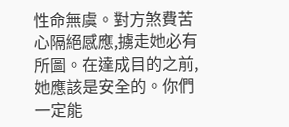性命無虞。對方煞費苦心隔絕感應,擄走她必有所圖。在達成目的之前,她應該是安全的。你們一定能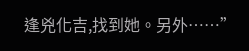逢兇化吉,找到她。另外……”